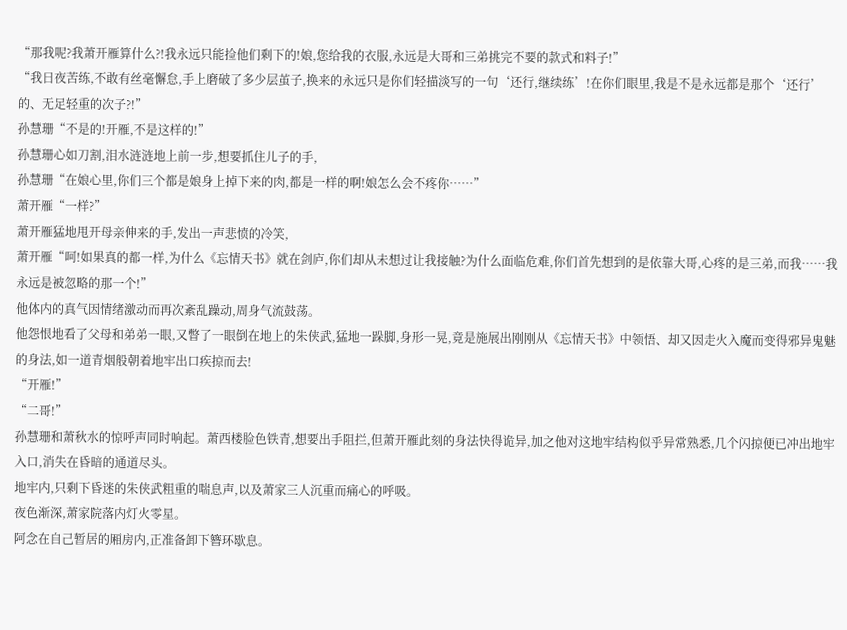“那我呢?我萧开雁算什么?!我永远只能捡他们剩下的!娘,您给我的衣服,永远是大哥和三弟挑完不要的款式和料子!”
“我日夜苦练,不敢有丝毫懈怠,手上磨破了多少层茧子,换来的永远只是你们轻描淡写的一句‘还行,继续练’!在你们眼里,我是不是永远都是那个‘还行’的、无足轻重的次子?!”
孙慧珊“不是的!开雁,不是这样的!”
孙慧珊心如刀割,泪水涟涟地上前一步,想要抓住儿子的手,
孙慧珊“在娘心里,你们三个都是娘身上掉下来的肉,都是一样的啊!娘怎么会不疼你……”
萧开雁“一样?”
萧开雁猛地甩开母亲伸来的手,发出一声悲愤的冷笑,
萧开雁“呵!如果真的都一样,为什么《忘情天书》就在剑庐,你们却从未想过让我接触?为什么面临危难,你们首先想到的是依靠大哥,心疼的是三弟,而我……我永远是被忽略的那一个!”
他体内的真气因情绪激动而再次紊乱躁动,周身气流鼓荡。
他怨恨地看了父母和弟弟一眼,又瞥了一眼倒在地上的朱侠武,猛地一跺脚,身形一晃,竟是施展出刚刚从《忘情天书》中领悟、却又因走火入魔而变得邪异鬼魅的身法,如一道青烟般朝着地牢出口疾掠而去!
“开雁!”
“二哥!”
孙慧珊和萧秋水的惊呼声同时响起。萧西楼脸色铁青,想要出手阻拦,但萧开雁此刻的身法快得诡异,加之他对这地牢结构似乎异常熟悉,几个闪掠便已冲出地牢入口,消失在昏暗的通道尽头。
地牢内,只剩下昏迷的朱侠武粗重的喘息声,以及萧家三人沉重而痛心的呼吸。
夜色渐深,萧家院落内灯火零星。
阿念在自己暂居的厢房内,正准备卸下簪环歇息。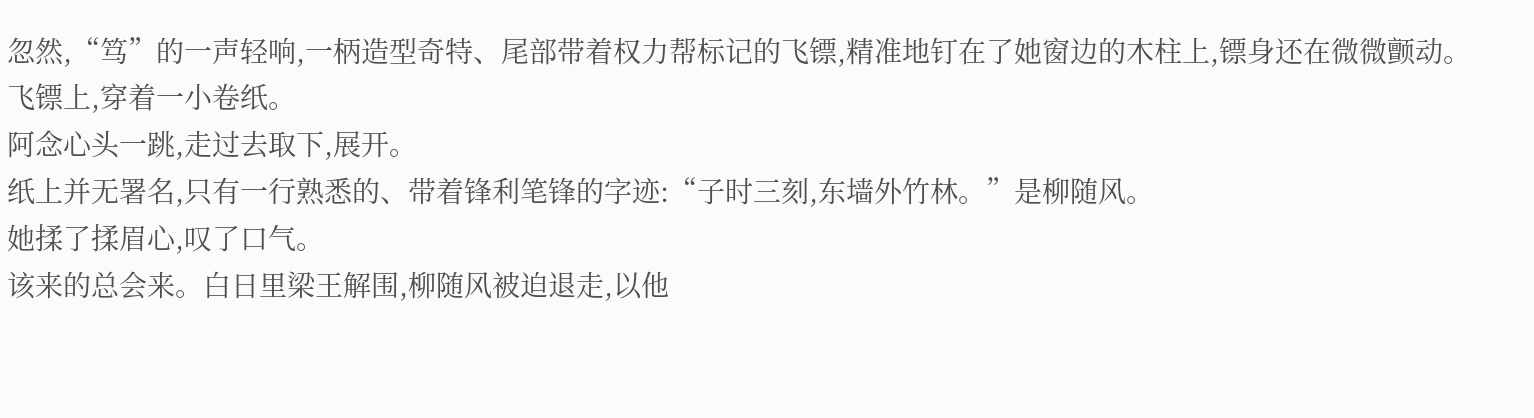忽然,“笃”的一声轻响,一柄造型奇特、尾部带着权力帮标记的飞镖,精准地钉在了她窗边的木柱上,镖身还在微微颤动。
飞镖上,穿着一小卷纸。
阿念心头一跳,走过去取下,展开。
纸上并无署名,只有一行熟悉的、带着锋利笔锋的字迹:“子时三刻,东墙外竹林。”是柳随风。
她揉了揉眉心,叹了口气。
该来的总会来。白日里梁王解围,柳随风被迫退走,以他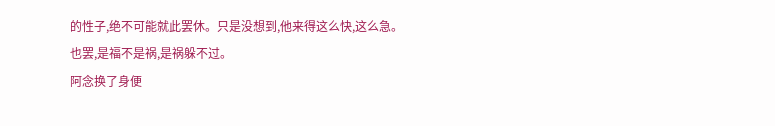的性子,绝不可能就此罢休。只是没想到,他来得这么快,这么急。
也罢,是福不是祸,是祸躲不过。
阿念换了身便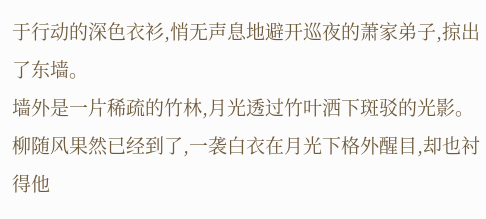于行动的深色衣衫,悄无声息地避开巡夜的萧家弟子,掠出了东墙。
墙外是一片稀疏的竹林,月光透过竹叶洒下斑驳的光影。
柳随风果然已经到了,一袭白衣在月光下格外醒目,却也衬得他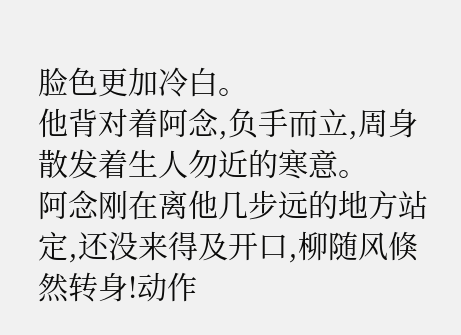脸色更加冷白。
他背对着阿念,负手而立,周身散发着生人勿近的寒意。
阿念刚在离他几步远的地方站定,还没来得及开口,柳随风倏然转身!动作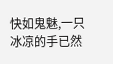快如鬼魅,一只冰凉的手已然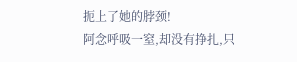扼上了她的脖颈!
阿念呼吸一窒,却没有挣扎,只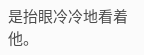是抬眼冷冷地看着他。